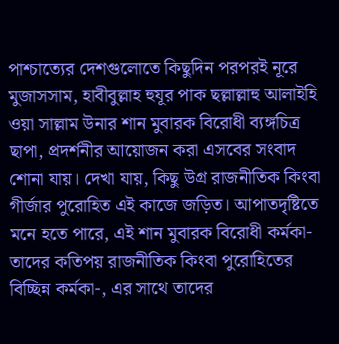পাশ্চাত্যের দেশগুলোতে কিছুদিন পরপরই নূরে মুজাসসাম, হাবীবুল্লাহ হুযূর পাক ছল্লাল্লাহু আলাইহি ওয়া সাল্লাম উনার শান মুবারক বিরোধী ব্যঙ্গচিত্র ছাপা, প্রদর্শনীর আয়োজন করা এসবের সংবাদ শোনা যায়। দেখা যায়, কিছু উগ্র রাজনীতিক কিংবা গীর্জার পুরোহিত এই কাজে জড়িত। আপাতদৃষ্টিতে মনে হতে পারে, এই শান মুবারক বিরোধী কর্মকা- তাদের কতিপয় রাজনীতিক কিংবা পুরোহিতের বিচ্ছিন্ন কর্মকা-, এর সাথে তাদের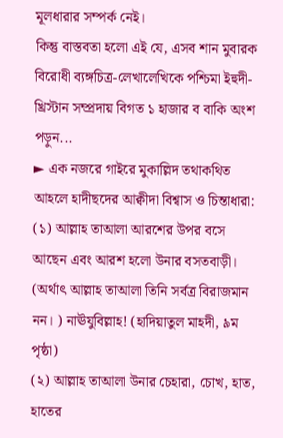মূলধারার সম্পর্ক নেই।
কিন্তু বাস্তবতা হলো এই যে, এসব শান মুবারক বিরোধী ব্যঙ্গচিত্র-লেখালেখিকে পশ্চিমা ইহুদী-খ্রিস্টান সম্প্রদায় বিগত ১ হাজার ব বাকি অংশ পড়ুন...
► এক নজরে গাইরে মুকাল্লিদ তথাকথিত আহলে হাদীছদের আক্বীদা বিশ্বাস ও চিন্তাধারা:
(১) আল্লাহ তাআলা আরশের উপর বসে আছেন এবং আরশ হলো উনার বসতবাড়ী। (অর্থাৎ আল্লাহ তাআলা তিনি সর্বত্র বিরাজমান নন। ) নাঊযুবিল্লাহ! (হাদিয়াতুল মাহদী, ৯ম পৃষ্ঠা)
(২) আল্লাহ তাআলা উনার চেহারা, চোখ, হাত, হাতের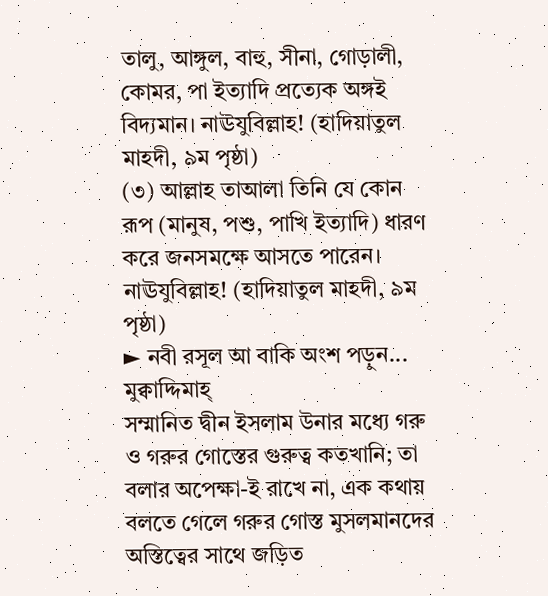তালু, আঙ্গুল, বাহু, সীনা, গোড়ালী, কোমর, পা ইত্যাদি প্রত্যেক অঙ্গই বিদ্যমান। নাঊযুবিল্লাহ! (হাদিয়াতুল মাহদী, ৯ম পৃষ্ঠা)
(৩) আল্লাহ তাআলা তিনি যে কোন রূপ (মানুষ, পশু, পাখি ইত্যাদি) ধারণ করে জনসমক্ষে আসতে পারেন। নাঊযুবিল্লাহ! (হাদিয়াতুল মাহদী, ৯ম পৃষ্ঠা)
► নবী রসূল আ বাকি অংশ পড়ুন...
মুক্বাদ্দিমাহ্
সম্মানিত দ্বীন ইসলাম উনার মধ্যে গরু ও গরুর গোস্তের গুরুত্ব কতখানি; তা বলার অপেক্ষা-ই রাখে না, এক কথায় বলতে গেলে গরুর গোস্ত মুসলমানদের অস্তিত্বের সাথে জড়িত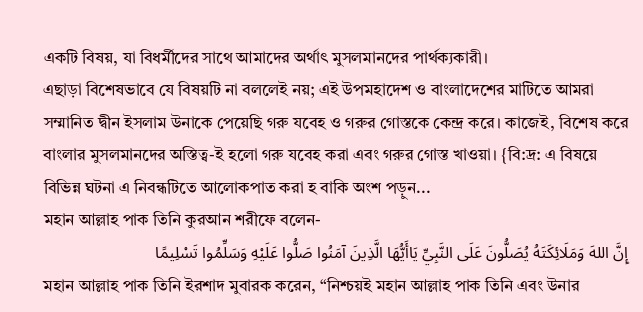একটি বিষয়, যা বিধর্মীদের সাথে আমাদের অর্থাৎ মুসলমানদের পার্থক্যকারী।
এছাড়া বিশেষভাবে যে বিষয়টি না বললেই নয়; এই উপমহাদেশ ও বাংলাদেশের মাটিতে আমরা সম্মানিত দ্বীন ইসলাম উনাকে পেয়েছি গরু যবেহ ও গরুর গোস্তকে কেন্দ্র করে। কাজেই, বিশেষ করে বাংলার মুসলমানদের অস্তিত্ব-ই হলো গরু যবেহ করা এবং গরুর গোস্ত খাওয়া। {বি:দ্র: এ বিষয়ে বিভিন্ন ঘটনা এ নিবন্ধটিতে আলোকপাত করা হ বাকি অংশ পড়ুন...
মহান আল্লাহ পাক তিনি কুরআন শরীফে বলেন-
إِنَّ اللهَ وَمَلَائِكَتَهُ يُصَلُّونَ عَلَى النَّبِيِّ يَاأَيُّهَا الَّذِينَ آمَنُوا صَلُّوا عَلَيْهِ وَسَلِّمُوا تَسْلِيمًا
মহান আল্লাহ পাক তিনি ইরশাদ মুবারক করেন, “নিশ্চয়ই মহান আল্লাহ পাক তিনি এবং উনার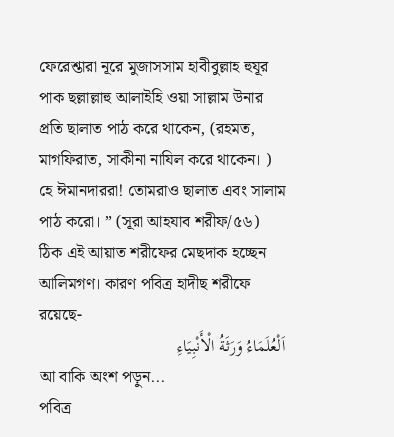ফেরেশ্তারা নূরে মুজাসসাম হাবীবুল্লাহ হুযূর পাক ছল্লাল্লাহু আলাইহি ওয়া সাল্লাম উনার প্রতি ছালাত পাঠ করে থাকেন, (রহমত, মাগফিরাত, সাকীনা নাযিল করে থাকেন। ) হে ঈমানদাররা! তোমরাও ছালাত এবং সালাম পাঠ করো। ” (সূরা আহযাব শরীফ/৫৬)
ঠিক এই আয়াত শরীফের মেছদাক হচ্ছেন আলিমগণ। কারণ পবিত্র হাদীছ শরীফে রয়েছে-
اَلْعُلَمَاءُ وَرَثَةُ الْأَنْبِيَاءِ
আ বাকি অংশ পড়ুন...
পবিত্র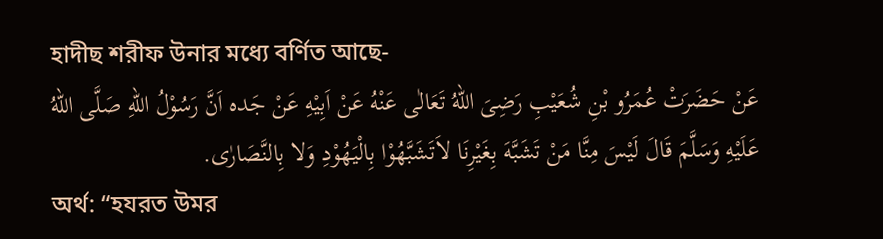হাদীছ শরীফ উনার মধ্যে বর্ণিত আছে-
عَنْ حَضَرَتْ عُمَرُو بْنِ شُعَيْبِ رَضِىَ اللهُ تَعَالٰى عَنْهُ عَنْ اَبِيْهِ عَنْ جَده اَنَّ رَسُوْلُ اللهِ صَلَّى اللهُ عَلَيْهِ وَسَلَّمَ قَالَ لَيْسَ مِنَّا مَنْ تَشَبَّهَ بِغَيْرِنَا لاَتَشَبَّهُوْا بِالْيَهُوْدِ وَلا بِالنَّصَارٰى.
অর্থ: “হযরত উমর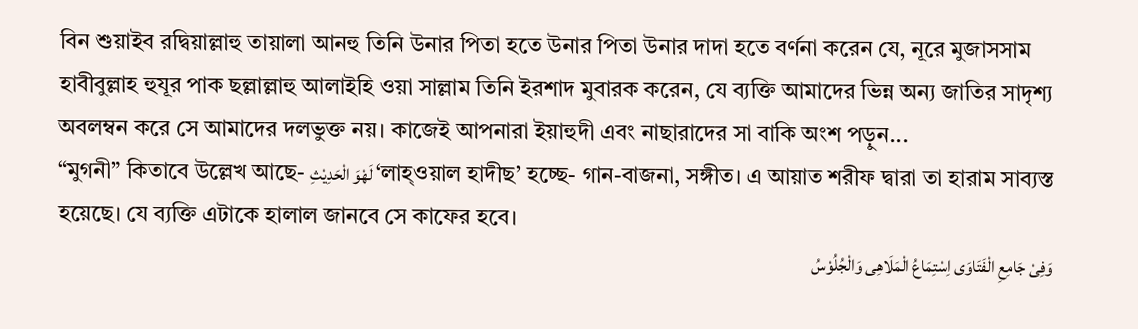বিন শুয়াইব রদ্বিয়াল্লাহু তায়ালা আনহু তিনি উনার পিতা হতে উনার পিতা উনার দাদা হতে বর্ণনা করেন যে, নূরে মুজাসসাম হাবীবুল্লাহ হুযূর পাক ছল্লাল্লাহু আলাইহি ওয়া সাল্লাম তিনি ইরশাদ মুবারক করেন, যে ব্যক্তি আমাদের ভিন্ন অন্য জাতির সাদৃশ্য অবলম্বন করে সে আমাদের দলভুক্ত নয়। কাজেই আপনারা ইয়াহুদী এবং নাছারাদের সা বাকি অংশ পড়ুন...
“মুগনী” কিতাবে উল্লেখ আছে- لَهْوَ الْحَدِيْثِ ‘লাহ্ওয়াল হাদীছ’ হচ্ছে- গান-বাজনা, সঙ্গীত। এ আয়াত শরীফ দ্বারা তা হারাম সাব্যস্ত হয়েছে। যে ব্যক্তি এটাকে হালাল জানবে সে কাফের হবে।
وَفِىْ جَامِعِ الْفَتَاوَى اِسْتِمَاعُ الْمَلَاهِى وَالْجُلُوْسُ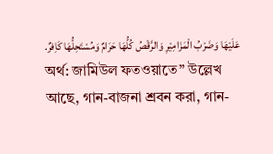عَلَيْهَا وَضَرْبُ الْمَزَامِيْرِ وَالرَّقْصُ كُلُّهَا حَرَامٌ وَمُسْتَحِلُّهَا كَاِفرٌ.
অর্থ: জামিউল ফতওয়াতে” উল্লেখ আছে, গান-বাজনা শ্রবন করা, গান-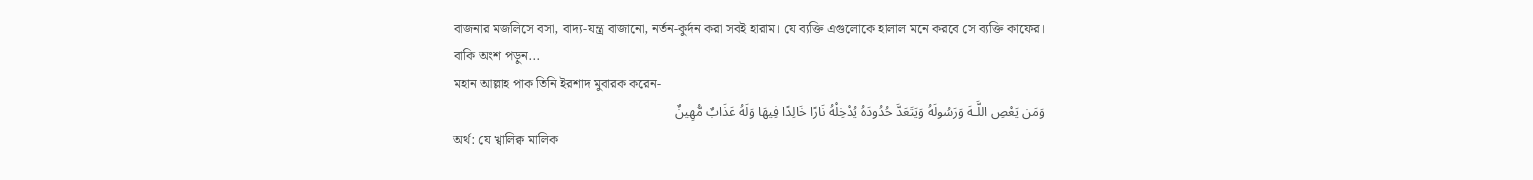বাজনার মজলিসে বসা, বাদ্য-যন্ত্র বাজানো, নর্তন-কুর্দন করা সবই হারাম। যে ব্যক্তি এগুলোকে হালাল মনে করবে সে ব্যক্তি কাফের।
বাকি অংশ পড়ুন...
মহান আল্লাহ পাক তিনি ইরশাদ মুবারক করেন-
وَمَن يَعْصِ اللَّـهَ وَرَسُولَهُ وَيَتَعَدَّ حُدُودَهُ يُدْخِلْهُ نَارًا خَالِدًا فِيهَا وَلَهُ عَذَابٌ مُّهِينٌ
অর্থ: যে খ্বালিক্ব মালিক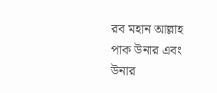রব মহান আল্লাহ পাক উনার এবং উনার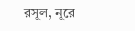রসূল, নূরে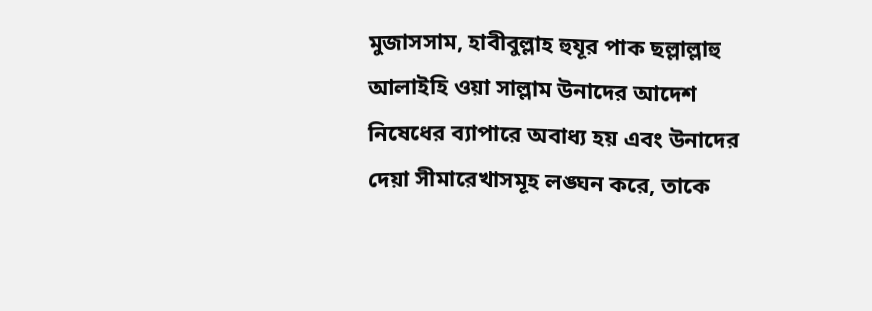মুজাসসাম, হাবীবুল্লাহ হুযূর পাক ছল্লাল্লাহু আলাইহি ওয়া সাল্লাম উনাদের আদেশ নিষেধের ব্যাপারে অবাধ্য হয় এবং উনাদের দেয়া সীমারেখাসমূহ লঙ্ঘন করে, তাকে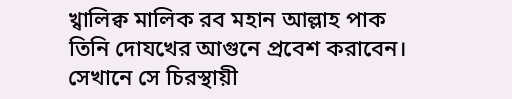খ্বালিক্ব মালিক রব মহান আল্লাহ পাক তিনি দোযখের আগুনে প্রবেশ করাবেন। সেখানে সে চিরস্থায়ী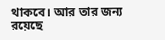থাকবে। আর তার জন্য রয়েছে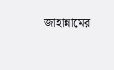জাহান্নামের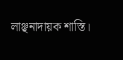লাঞ্ছনাদায়ক শাস্তি।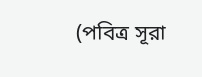(পবিত্র সূরা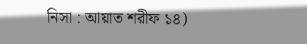নিসা : আয়াত শরীফ ১৪)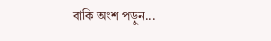বাকি অংশ পড়ুন...